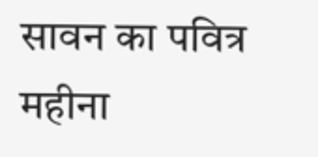सावन का पवित्र महीना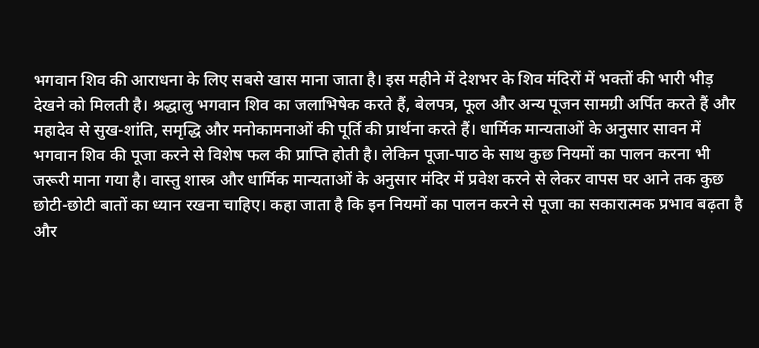भगवान शिव की आराधना के लिए सबसे खास माना जाता है। इस महीने में देशभर के शिव मंदिरों में भक्तों की भारी भीड़ देखने को मिलती है। श्रद्धालु भगवान शिव का जलाभिषेक करते हैं, बेलपत्र, फूल और अन्य पूजन सामग्री अर्पित करते हैं और महादेव से सुख-शांति, समृद्धि और मनोकामनाओं की पूर्ति की प्रार्थना करते हैं। धार्मिक मान्यताओं के अनुसार सावन में भगवान शिव की पूजा करने से विशेष फल की प्राप्ति होती है। लेकिन पूजा-पाठ के साथ कुछ नियमों का पालन करना भी जरूरी माना गया है। वास्तु शास्त्र और धार्मिक मान्यताओं के अनुसार मंदिर में प्रवेश करने से लेकर वापस घर आने तक कुछ छोटी-छोटी बातों का ध्यान रखना चाहिए। कहा जाता है कि इन नियमों का पालन करने से पूजा का सकारात्मक प्रभाव बढ़ता है और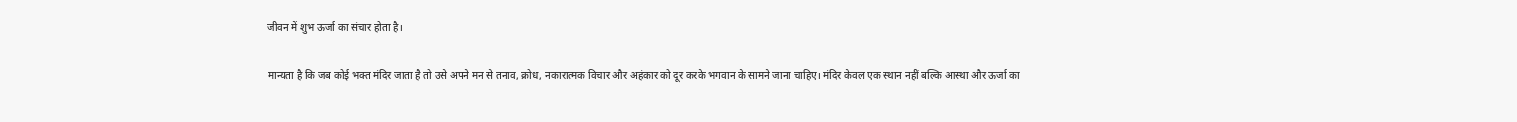जीवन में शुभ ऊर्जा का संचार होता है।

मान्यता है कि जब कोई भक्त मंदिर जाता है तो उसे अपने मन से तनाव, क्रोध, नकारात्मक विचार और अहंकार को दूर करके भगवान के सामने जाना चाहिए। मंदिर केवल एक स्थान नहीं बल्कि आस्था और ऊर्जा का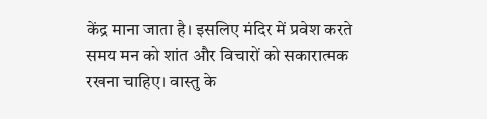केंद्र माना जाता है। इसलिए मंदिर में प्रवेश करते समय मन को शांत और विचारों को सकारात्मक रखना चाहिए। वास्तु के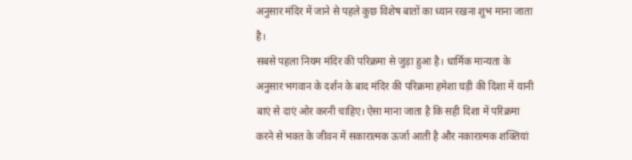अनुसार मंदिर में जाने से पहले कुछ विशेष बातों का ध्यान रखना शुभ माना जाता है।
सबसे पहला नियम मंदिर की परिक्रमा से जुड़ा हुआ है। धार्मिक मान्यता के अनुसार भगवान के दर्शन के बाद मंदिर की परिक्रमा हमेशा घड़ी की दिशा में यानी बाएं से दाएं ओर करनी चाहिए। ऐसा माना जाता है कि सही दिशा में परिक्रमा करने से भक्त के जीवन में सकारात्मक ऊर्जा आती है और नकारात्मक शक्तियां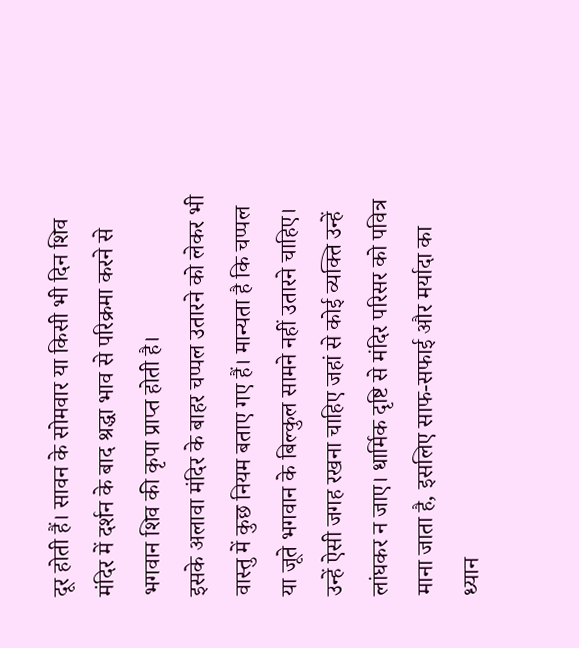दूर होती हैं। सावन के सोमवार या किसी भी दिन शिव मंदिर में दर्शन के बाद श्रद्धा भाव से परिक्रमा करने से भगवान शिव की कृपा प्राप्त होती है।
इसके अलावा मंदिर के बाहर चप्पल उतारने को लेकर भी वास्तु में कुछ नियम बताए गए हैं। मान्यता है कि चप्पल या जूते भगवान के बिल्कुल सामने नहीं उतारने चाहिए। उन्हें ऐसी जगह रखना चाहिए जहां से कोई व्यक्ति उन्हें लांघकर न जाए। धार्मिक दृष्टि से मंदिर परिसर को पवित्र माना जाता है, इसलिए साफ-सफाई और मर्यादा का ध्यान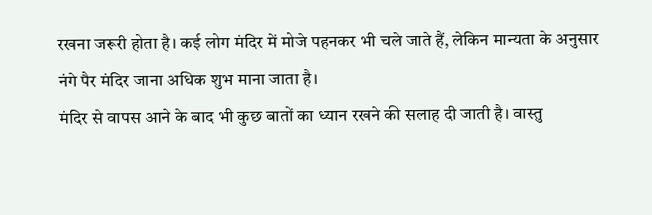रखना जरूरी होता है। कई लोग मंदिर में मोजे पहनकर भी चले जाते हैं, लेकिन मान्यता के अनुसार नंगे पैर मंदिर जाना अधिक शुभ माना जाता है।
मंदिर से वापस आने के बाद भी कुछ बातों का ध्यान रखने की सलाह दी जाती है। वास्तु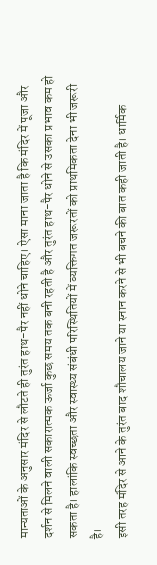मान्यताओं के अनुसार मंदिर से लौटते ही तुरंत हाथ-पैर नहीं धोने चाहिए। ऐसा माना जाता है कि मंदिर में पूजा और दर्शन से मिलने वाली सकारात्मक ऊर्जा कुछ समय तक बनी रहती है और तुरंत हाथ-पैर धोने से उसका प्रभाव कम हो सकता है। हालांकि स्वच्छता और स्वास्थ्य संबंधी परिस्थितियों में व्यक्तिगत जरूरतों को प्राथमिकता देना भी जरूरी है।
इसी तरह मंदिर से आने के तुरंत बाद शौचालय जाने या स्नान करने से भी बचने की बात कही जाती है। धार्मिक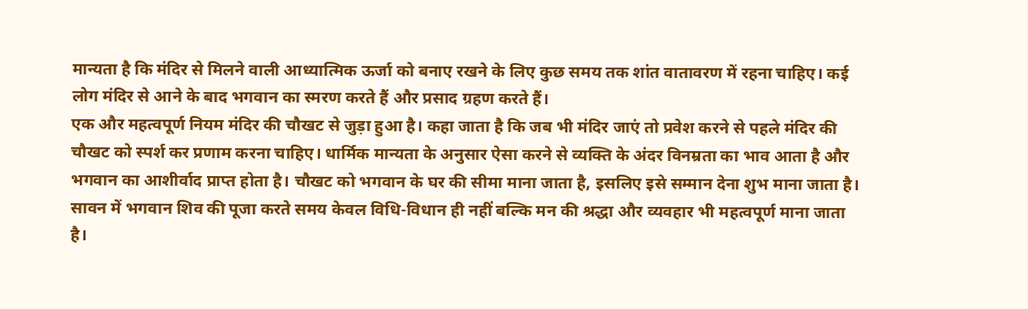मान्यता है कि मंदिर से मिलने वाली आध्यात्मिक ऊर्जा को बनाए रखने के लिए कुछ समय तक शांत वातावरण में रहना चाहिए। कई लोग मंदिर से आने के बाद भगवान का स्मरण करते हैं और प्रसाद ग्रहण करते हैं।
एक और महत्वपूर्ण नियम मंदिर की चौखट से जुड़ा हुआ है। कहा जाता है कि जब भी मंदिर जाएं तो प्रवेश करने से पहले मंदिर की चौखट को स्पर्श कर प्रणाम करना चाहिए। धार्मिक मान्यता के अनुसार ऐसा करने से व्यक्ति के अंदर विनम्रता का भाव आता है और भगवान का आशीर्वाद प्राप्त होता है। चौखट को भगवान के घर की सीमा माना जाता है, इसलिए इसे सम्मान देना शुभ माना जाता है।
सावन में भगवान शिव की पूजा करते समय केवल विधि-विधान ही नहीं बल्कि मन की श्रद्धा और व्यवहार भी महत्वपूर्ण माना जाता है।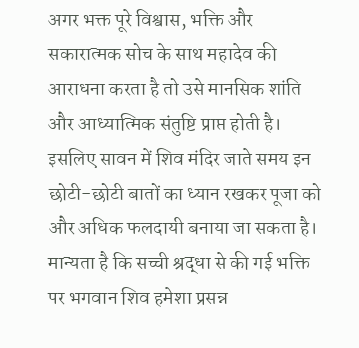अगर भक्त पूरे विश्वास, भक्ति और सकारात्मक सोच के साथ महादेव की आराधना करता है तो उसे मानसिक शांति और आध्यात्मिक संतुष्टि प्राप्त होती है। इसलिए सावन में शिव मंदिर जाते समय इन छोटी-छोटी बातों का ध्यान रखकर पूजा को और अधिक फलदायी बनाया जा सकता है। मान्यता है कि सच्ची श्रद्धा से की गई भक्ति पर भगवान शिव हमेशा प्रसन्न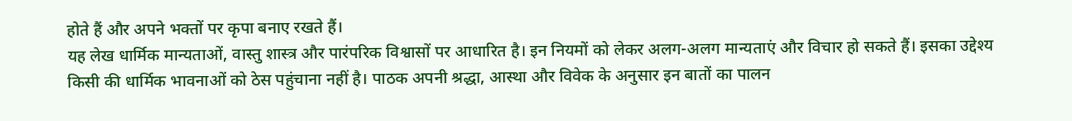होते हैं और अपने भक्तों पर कृपा बनाए रखते हैं।
यह लेख धार्मिक मान्यताओं, वास्तु शास्त्र और पारंपरिक विश्वासों पर आधारित है। इन नियमों को लेकर अलग-अलग मान्यताएं और विचार हो सकते हैं। इसका उद्देश्य किसी की धार्मिक भावनाओं को ठेस पहुंचाना नहीं है। पाठक अपनी श्रद्धा, आस्था और विवेक के अनुसार इन बातों का पालन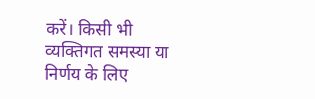करें। किसी भी व्यक्तिगत समस्या या निर्णय के लिए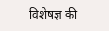विशेषज्ञ की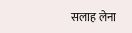सलाह लेना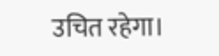उचित रहेगा।